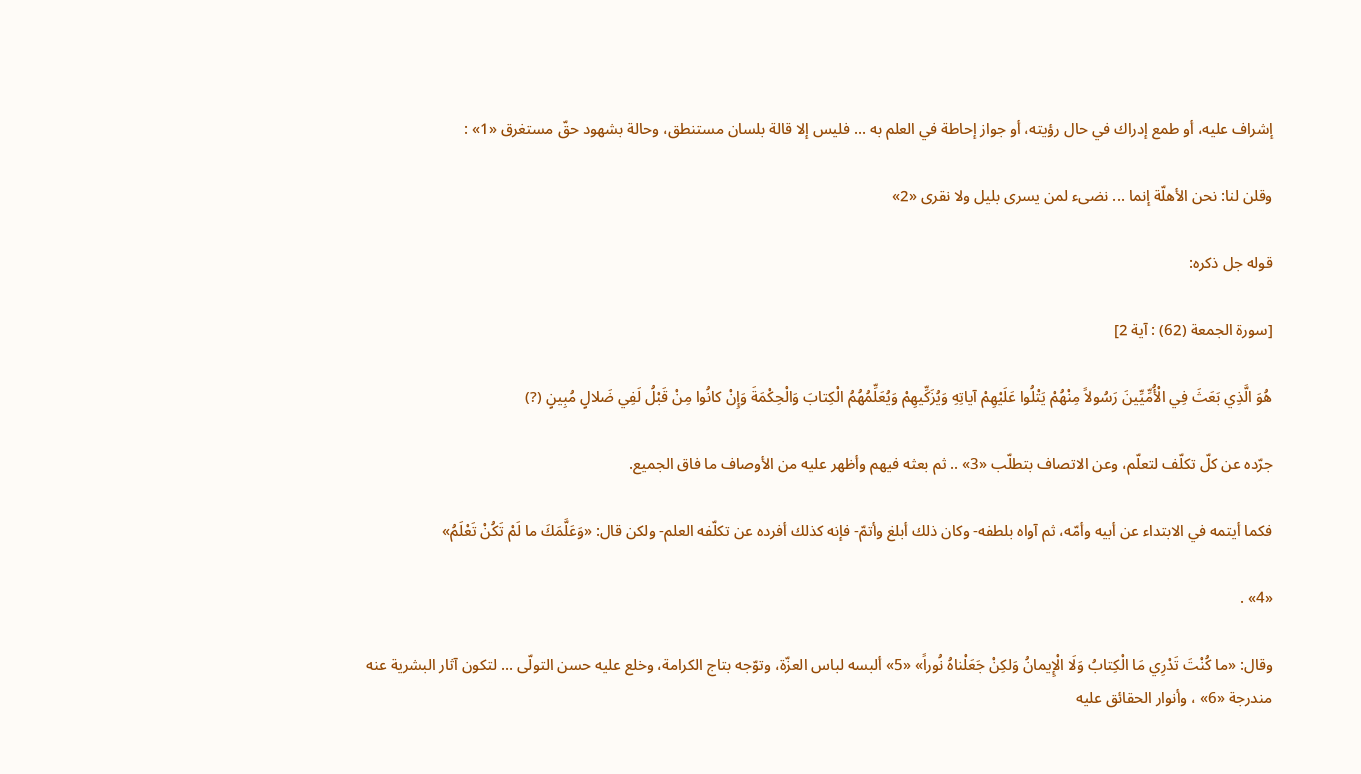إشراف عليه، أو طمع إدراك في حال رؤيته، أو جواز إحاطة في العلم به ... فليس إلا قالة بلسان مستنطق، وحالة بشهود حقّ مستغرق «1» :

وقلن لنا: نحن الأهلّة إنما ... نضىء لمن يسرى بليل ولا نقرى «2»

قوله جل ذكره:

[سورة الجمعة (62) : آية 2]

هُوَ الَّذِي بَعَثَ فِي الْأُمِّيِّينَ رَسُولاً مِنْهُمْ يَتْلُوا عَلَيْهِمْ آياتِهِ وَيُزَكِّيهِمْ وَيُعَلِّمُهُمُ الْكِتابَ وَالْحِكْمَةَ وَإِنْ كانُوا مِنْ قَبْلُ لَفِي ضَلالٍ مُبِينٍ (?)

جرّده عن كلّ تكلّف لتعلّم، وعن الاتصاف بتطلّب «3» .. ثم بعثه فيهم وأظهر عليه من الأوصاف ما فاق الجميع.

فكما أيتمه في الابتداء عن أبيه وأمّه، ثم آواه بلطفه- وكان ذلك أبلغ وأتمّ- فإنه كذلك أفرده عن تكلّفه العلم- ولكن قال: «وَعَلَّمَكَ ما لَمْ تَكُنْ تَعْلَمُ»

«4» .

وقال: «ما كُنْتَ تَدْرِي مَا الْكِتابُ وَلَا الْإِيمانُ وَلكِنْ جَعَلْناهُ نُوراً» «5» ألبسه لباس العزّة، وتوّجه بتاج الكرامة، وخلع عليه حسن التولّى ... لتكون آثار البشرية عنه مندرجة «6» ، وأنوار الحقائق عليه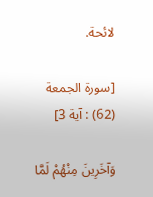لائحة.

[سورة الجمعة (62) : آية 3]

وَآخَرِينَ مِنْهُمْ لَمَّا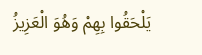يَلْحَقُوا بِهِمْ وَهُوَ الْعَزِيزُ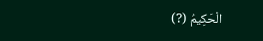الْحَكِيمُ (?)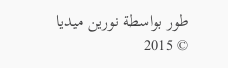طور بواسطة نورين ميديا © 2015